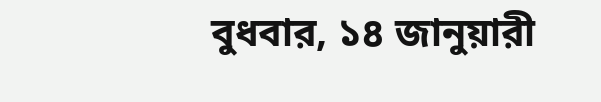বুধবার, ১৪ জানুয়ারী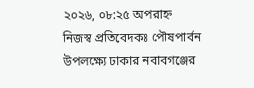২০২৬, ০৮:২৫ অপরাহ্ন
নিজস্ব প্রতিবেদকঃ পৌষপার্বন উপলক্ষ্যে ঢাকার নবাবগঞ্জের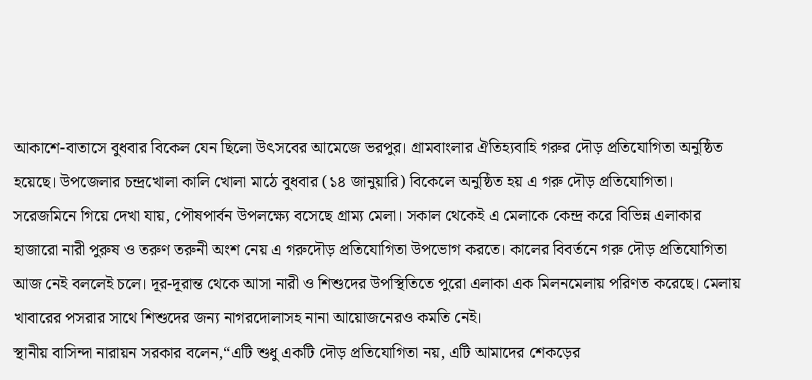আকাশে-বাতাসে বুধবার বিকেল যেন ছিলো উৎসবের আমেজে ভরপুর। গ্রামবাংলার ঐতিহ্যবাহি গরুর দৌড় প্রতিযোগিতা অনুষ্ঠিত হয়েছে। উপজেলার চন্দ্রখোলা কালি খোলা মাঠে বুধবার (১৪ জানুয়ারি) বিকেলে অনুষ্ঠিত হয় এ গরু দৌড় প্রতিযোগিতা।
সরেজমিনে গিয়ে দেখা যায়, পৌষপার্বন উপলক্ষ্যে বসেছে গ্রাম্য মেলা। সকাল থেকেই এ মেলাকে কেন্দ্র করে বিভিন্ন এলাকার হাজারো নারী পুরুষ ও তরুণ তরুনী অংশ নেয় এ গরুদৌড় প্রতিযোগিতা উপভোগ করতে। কালের বিবর্তনে গরু দৌড় প্রতিযোগিতা আজ নেই বললেই চলে। দূর-দূরান্ত থেকে আসা নারী ও শিশুদের উপস্থিতিতে পুরো এলাকা এক মিলনমেলায় পরিণত করেছে। মেলায় খাবারের পসরার সাথে শিশুদের জন্য নাগরদোলাসহ নানা আয়োজনেরও কমতি নেই।
স্থানীয় বাসিন্দা নারায়ন সরকার বলেন,“এটি শুধু একটি দৌড় প্রতিযোগিতা নয়, এটি আমাদের শেকড়ের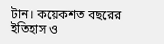টান। কয়েকশত বছরের ইতিহাস ও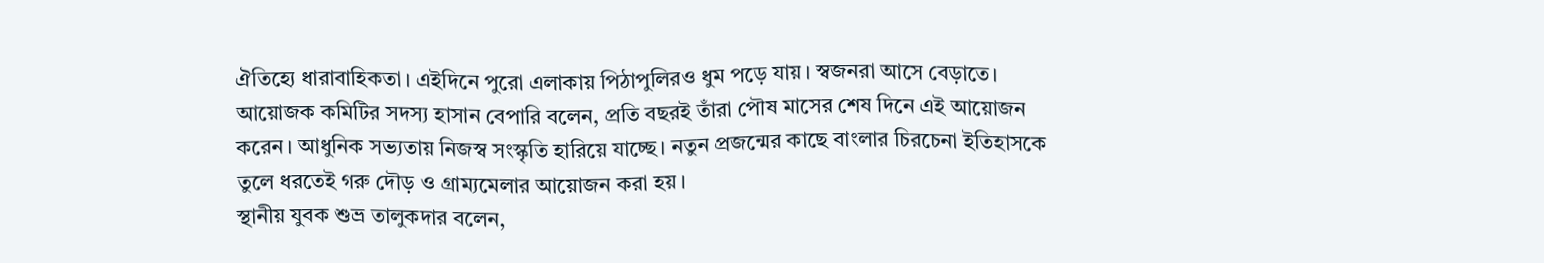ঐতিহ্যে ধারাবাহিকতা। এইদিনে পুরো এলাকায় পিঠাপুলিরও ধুম পড়ে যায়। স্বজনরা আসে বেড়াতে।
আয়োজক কমিটির সদস্য হাসান বেপারি বলেন, প্রতি বছরই তাঁরা পৌষ মাসের শেষ দিনে এই আয়োজন করেন। আধুনিক সভ্যতায় নিজস্ব সংস্কৃতি হারিয়ে যাচ্ছে। নতুন প্রজন্মের কাছে বাংলার চিরচেনা ইতিহাসকে তুলে ধরতেই গরু দৌড় ও গ্রাম্যমেলার আয়োজন করা হয়।
স্থানীয় যুবক শুভ্র তালুকদার বলেন,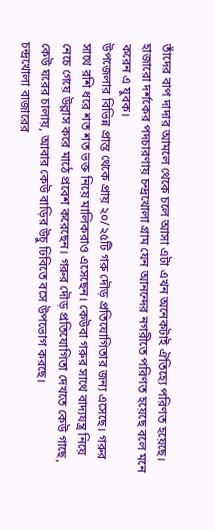তাঁদের বাপ দাদার আমলে থেকে চলে আসা এটা এখন অনেকটাই ঐতিহ্যে পরিণত হয়েছে। হাজারো দর্শকের পদচারণায় চন্দ্রখোলা গ্রাম যেন আনন্দের নগরীতে পরিণত হয়েছে বলে মনে করেন এ যুবক।
উপজেলার বিভিন্ন প্রান্ত থেকে প্রায় ২০/২৫টি গরু দৌড় প্রতিযোগিতার জন্য এসেছে। গরুর সাথে রশি ধরে শত শত ভক্ত নিয়ে মালিকরাও এসেছেন। কেউবা গরুর সাথে বাদ্যযন্ত্র নিয়ে নেচে গেয়ে উল্লাস করে মাঠে প্রবেশ করেছেন। গরুর দৌড় প্রতিযোগিতা দেখতে কেউ গাছে, কেউ ঘরের চালায়, আবার কেউ বাড়ির উচু ঢিবিতে বসে উপভোগ করছে।
চন্দ্রখোলা বাজারের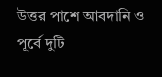উত্তর পাশে আবদানি ও পূর্বে দুটি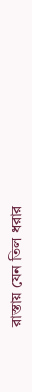রাস্তায় যেন তিল ধরার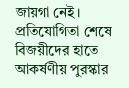জায়গা নেই। প্রতিযোগিতা শেষে বিজয়ীদের হাতে আকর্ষণীয় পুরস্কার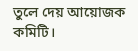তুলে দেয় আয়োজক কমিটি।